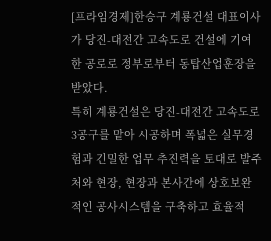[프라임경제]한승구 계룡건설 대표이사가 당진-대전간 고속도로 건설에 기여한 공로로 정부로부터 동탑산업훈장을 받았다.
특히 계룡건설은 당진-대전간 고속도로 3공구를 맡아 시공하며 폭넓은 실무경험과 긴밀한 업무 추진력을 토대로 발주처와 현장, 현장과 본사간에 상호보완적인 공사시스템을 구축하고 효율적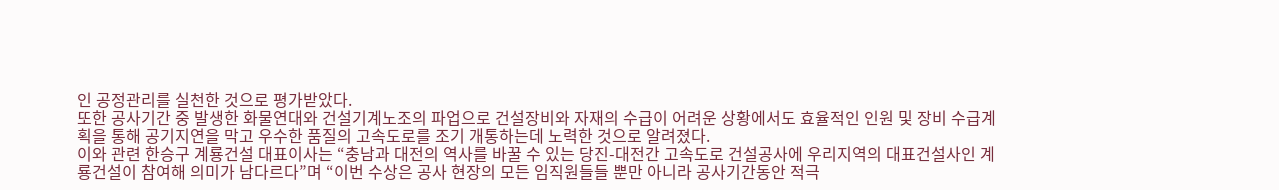인 공정관리를 실천한 것으로 평가받았다.
또한 공사기간 중 발생한 화물연대와 건설기계노조의 파업으로 건설장비와 자재의 수급이 어려운 상황에서도 효율적인 인원 및 장비 수급계획을 통해 공기지연을 막고 우수한 품질의 고속도로를 조기 개통하는데 노력한 것으로 알려졌다.
이와 관련 한승구 계룡건설 대표이사는 “충남과 대전의 역사를 바꿀 수 있는 당진-대전간 고속도로 건설공사에 우리지역의 대표건설사인 계룡건설이 참여해 의미가 남다르다”며 “이번 수상은 공사 현장의 모든 임직원들들 뿐만 아니라 공사기간동안 적극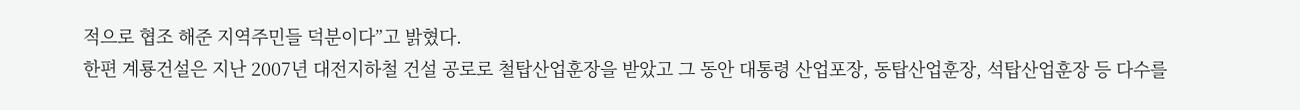적으로 협조 해준 지역주민들 덕분이다”고 밝혔다.
한편 계룡건설은 지난 2007년 대전지하철 건설 공로로 철탑산업훈장을 받았고 그 동안 대통령 산업포장, 동탑산업훈장, 석탑산업훈장 등 다수를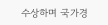수상하며 국가경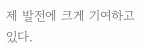제 발전에 크게 기여하고 있다.